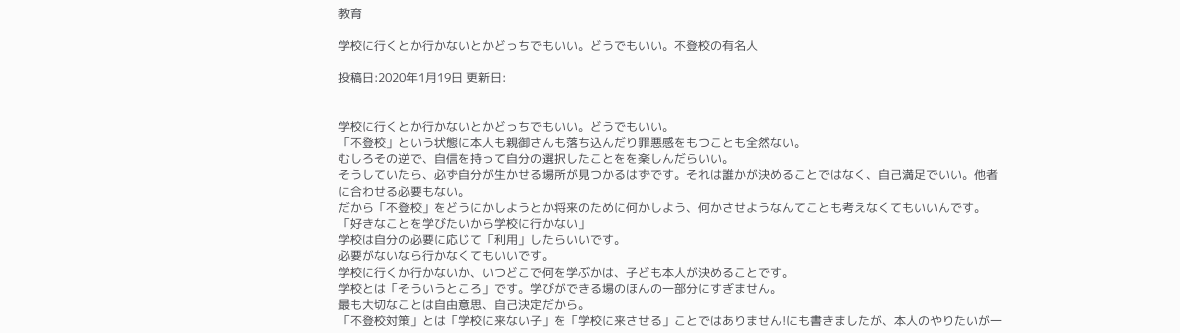教育

学校に行くとか行かないとかどっちでもいい。どうでもいい。不登校の有名人

投稿日:2020年1月19日 更新日:


学校に行くとか行かないとかどっちでもいい。どうでもいい。
「不登校」という状態に本人も親御さんも落ち込んだり罪悪感をもつことも全然ない。
むしろその逆で、自信を持って自分の選択したことをを楽しんだらいい。
そうしていたら、必ず自分が生かせる場所が見つかるはずです。それは誰かが決めることではなく、自己満足でいい。他者に合わせる必要もない。
だから「不登校」をどうにかしようとか将来のために何かしよう、何かさせようなんてことも考えなくてもいいんです。
「好きなことを学びたいから学校に行かない」
学校は自分の必要に応じて「利用」したらいいです。
必要がないなら行かなくてもいいです。
学校に行くか行かないか、いつどこで何を学ぶかは、子ども本人が決めることです。
学校とは「そういうところ」です。学びができる場のほんの一部分にすぎません。
最も大切なことは自由意思、自己決定だから。
「不登校対策」とは「学校に来ない子」を「学校に来させる」ことではありません!にも書きましたが、本人のやりたいが一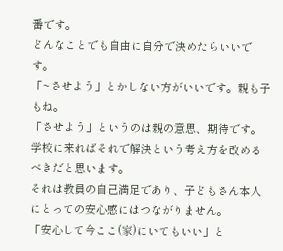番です。
どんなことでも自由に自分で決めたらいいです。
「~させよう」とかしない方がいいです。親も子もね。
「させよう」というのは親の意思、期待です。
学校に来ればそれで解決という考え方を改めるべきだと思います。
それは教員の自己満足であり、子どもさん本人にとっての安心感にはつながりません。
「安心して今ここ(家)にいてもいい」と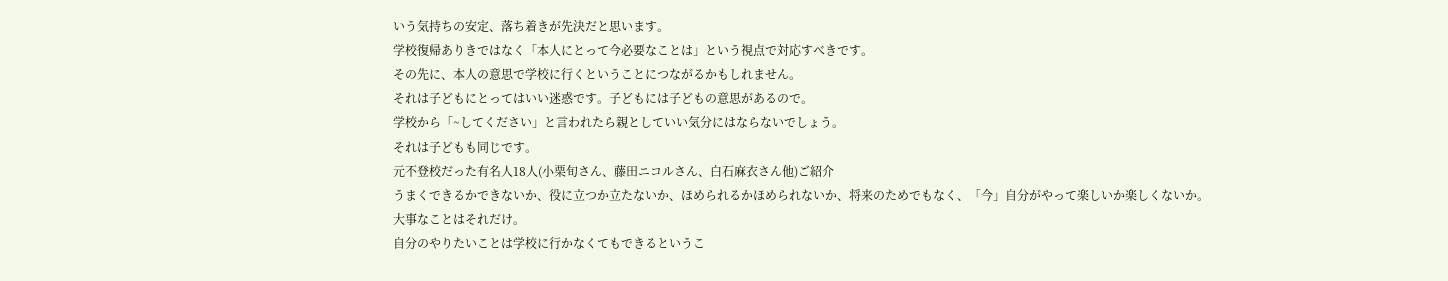いう気持ちの安定、落ち着きが先決だと思います。
学校復帰ありきではなく「本人にとって今必要なことは」という視点で対応すべきです。
その先に、本人の意思で学校に行くということにつながるかもしれません。
それは子どもにとってはいい迷惑です。子どもには子どもの意思があるので。
学校から「~してください」と言われたら親としていい気分にはならないでしょう。
それは子どもも同じです。
元不登校だった有名人18人(小栗旬さん、藤田ニコルさん、白石麻衣さん他)ご紹介
うまくできるかできないか、役に立つか立たないか、ほめられるかほめられないか、将来のためでもなく、「今」自分がやって楽しいか楽しくないか。
大事なことはそれだけ。
自分のやりたいことは学校に行かなくてもできるというこ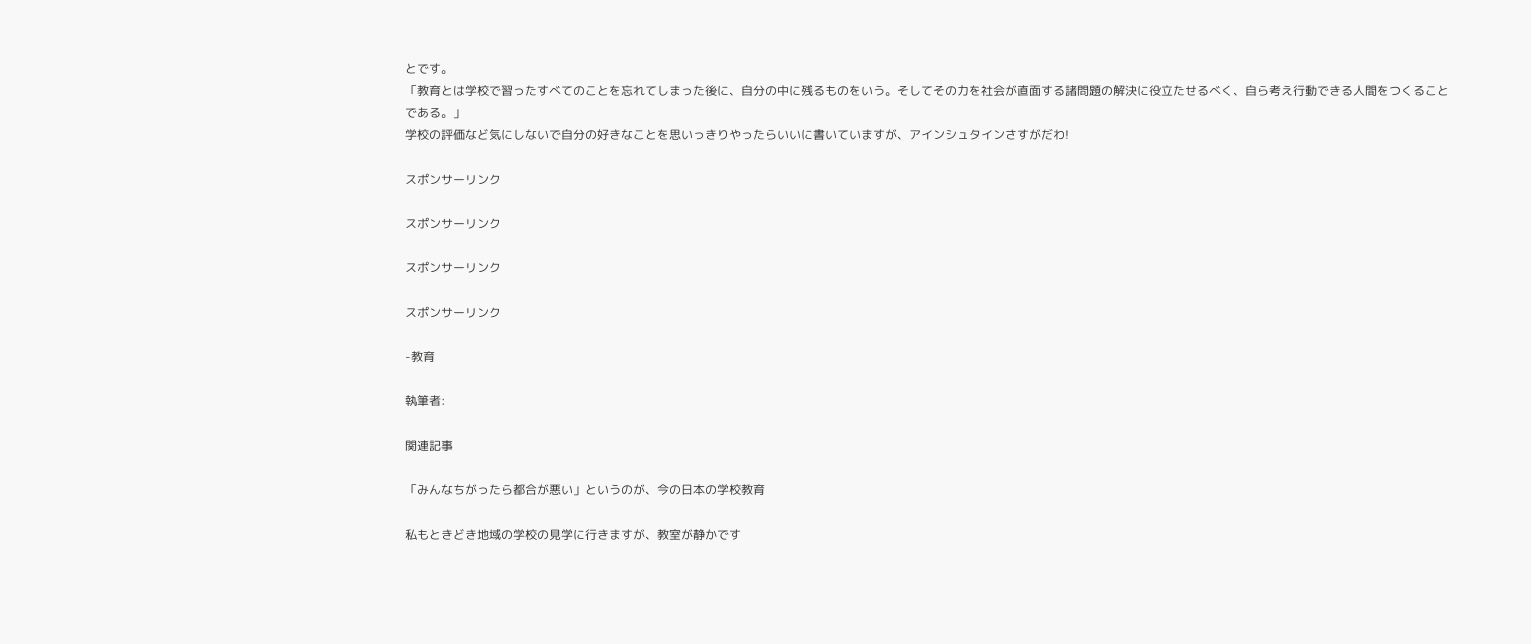とです。
「教育とは学校で習ったすべてのことを忘れてしまった後に、自分の中に残るものをいう。そしてその力を社会が直面する諸問題の解決に役立たせるべく、自ら考え行動できる人間をつくることである。」
学校の評価など気にしないで自分の好きなことを思いっきりやったらいいに書いていますが、アインシュタインさすがだわ!

スポンサーリンク

スポンサーリンク

スポンサーリンク

スポンサーリンク

-教育

執筆者:

関連記事

「みんなちがったら都合が悪い」というのが、今の日本の学校教育

私もときどき地域の学校の見学に行きますが、教室が静かです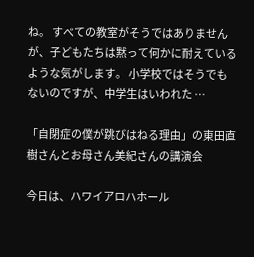ね。 すべての教室がそうではありませんが、子どもたちは黙って何かに耐えているような気がします。 小学校ではそうでもないのですが、中学生はいわれた …

「自閉症の僕が跳びはねる理由」の東田直樹さんとお母さん美紀さんの講演会

今日は、ハワイアロハホール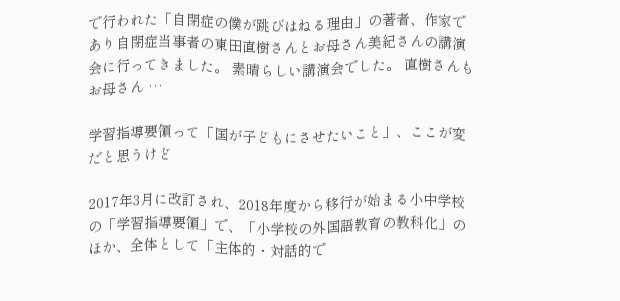で行われた「自閉症の僕が跳びはねる理由」の著者、作家であり自閉症当事者の東田直樹さんとお母さん美紀さんの講演会に行ってきました。 素晴らしい講演会でした。 直樹さんもお母さん …

学習指導要領って「国が子どもにさせたいこと」、ここが変だと思うけど

2017年3月に改訂され、2018年度から移行が始まる小中学校の「学習指導要領」で、「小学校の外国語教育の教科化」のほか、全体として「主体的・対話的で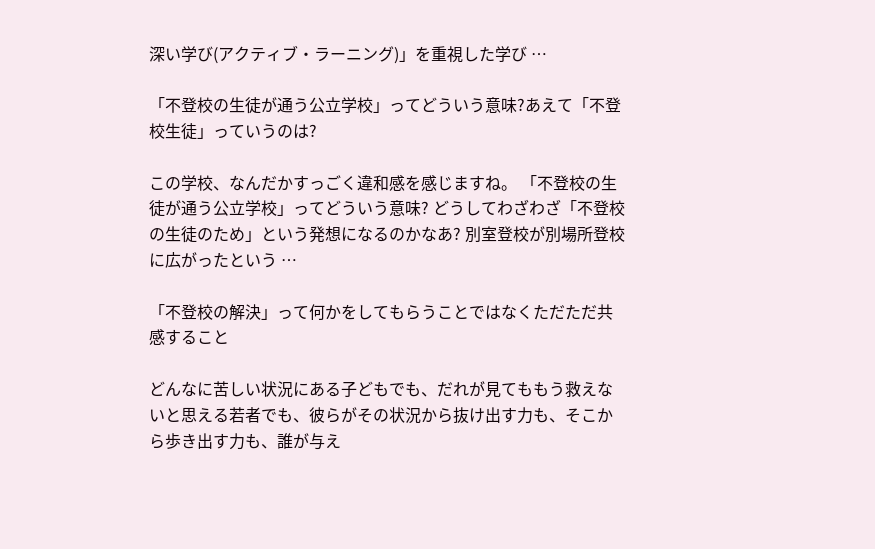深い学び(アクティブ・ラーニング)」を重視した学び …

「不登校の生徒が通う公立学校」ってどういう意味?あえて「不登校生徒」っていうのは?

この学校、なんだかすっごく違和感を感じますね。 「不登校の生徒が通う公立学校」ってどういう意味? どうしてわざわざ「不登校の生徒のため」という発想になるのかなあ? 別室登校が別場所登校に広がったという …

「不登校の解決」って何かをしてもらうことではなくただただ共感すること

どんなに苦しい状況にある子どもでも、だれが見てももう救えないと思える若者でも、彼らがその状況から抜け出す力も、そこから歩き出す力も、誰が与え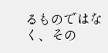るものではなく、その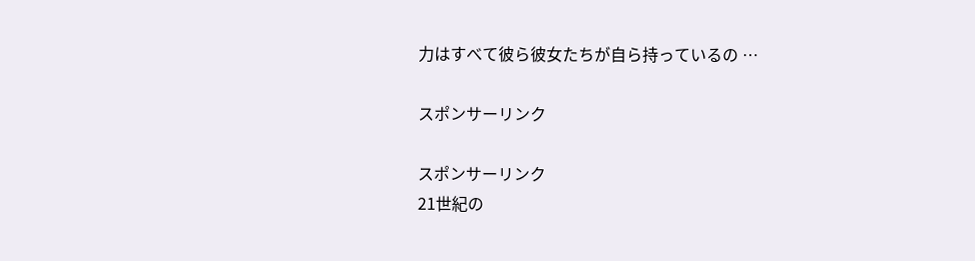力はすべて彼ら彼女たちが自ら持っているの …

スポンサーリンク

スポンサーリンク
21世紀の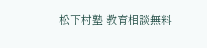松下村塾 教育相談無料